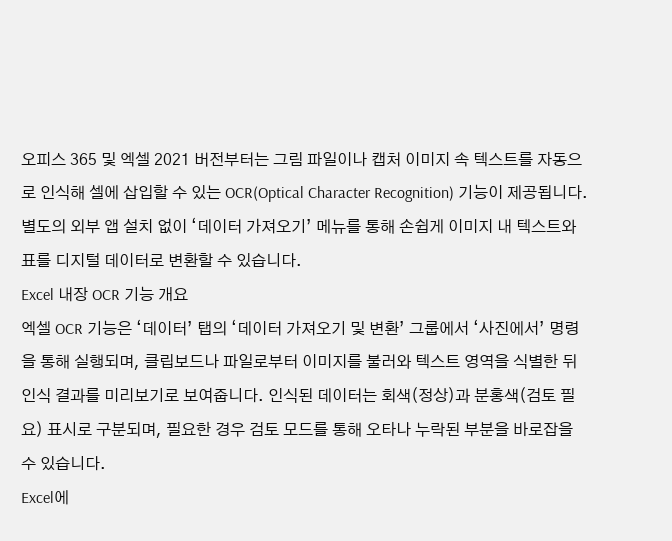오피스 365 및 엑셀 2021 버전부터는 그림 파일이나 캡처 이미지 속 텍스트를 자동으로 인식해 셀에 삽입할 수 있는 OCR(Optical Character Recognition) 기능이 제공됩니다. 별도의 외부 앱 설치 없이 ‘데이터 가져오기’ 메뉴를 통해 손쉽게 이미지 내 텍스트와 표를 디지털 데이터로 변환할 수 있습니다.
Excel 내장 OCR 기능 개요
엑셀 OCR 기능은 ‘데이터’ 탭의 ‘데이터 가져오기 및 변환’ 그룹에서 ‘사진에서’ 명령을 통해 실행되며, 클립보드나 파일로부터 이미지를 불러와 텍스트 영역을 식별한 뒤 인식 결과를 미리보기로 보여줍니다. 인식된 데이터는 회색(정상)과 분홍색(검토 필요) 표시로 구분되며, 필요한 경우 검토 모드를 통해 오타나 누락된 부분을 바로잡을 수 있습니다.
Excel에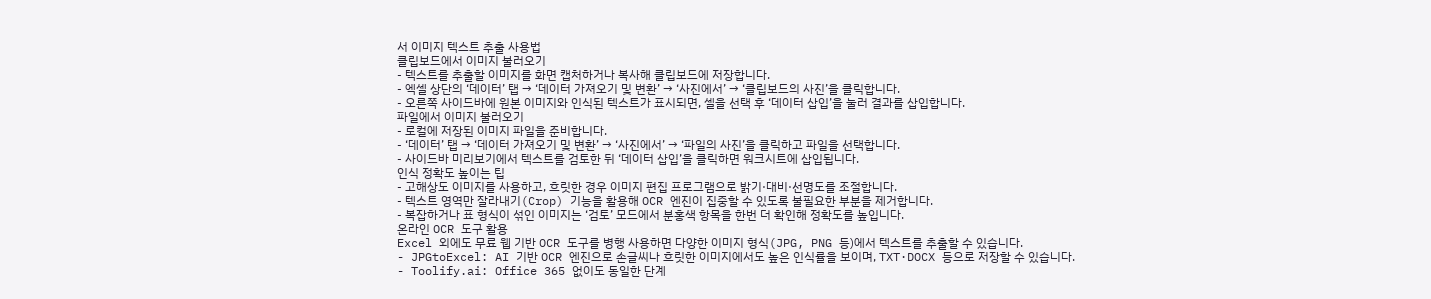서 이미지 텍스트 추출 사용법
클립보드에서 이미지 불러오기
- 텍스트를 추출할 이미지를 화면 캡처하거나 복사해 클립보드에 저장합니다.
- 엑셀 상단의 ‘데이터’ 탭 → ‘데이터 가져오기 및 변환’ → ‘사진에서’ → ‘클립보드의 사진’을 클릭합니다.
- 오른쪽 사이드바에 원본 이미지와 인식된 텍스트가 표시되면, 셀을 선택 후 ‘데이터 삽입’을 눌러 결과를 삽입합니다.
파일에서 이미지 불러오기
- 로컬에 저장된 이미지 파일을 준비합니다.
- ‘데이터’ 탭 → ‘데이터 가져오기 및 변환’ → ‘사진에서’ → ‘파일의 사진’을 클릭하고 파일을 선택합니다.
- 사이드바 미리보기에서 텍스트를 검토한 뒤 ‘데이터 삽입’을 클릭하면 워크시트에 삽입됩니다.
인식 정확도 높이는 팁
- 고해상도 이미지를 사용하고, 흐릿한 경우 이미지 편집 프로그램으로 밝기·대비·선명도를 조절합니다.
- 텍스트 영역만 잘라내기(Crop) 기능을 활용해 OCR 엔진이 집중할 수 있도록 불필요한 부분을 제거합니다.
- 복잡하거나 표 형식이 섞인 이미지는 ‘검토’ 모드에서 분홍색 항목을 한번 더 확인해 정확도를 높입니다.
온라인 OCR 도구 활용
Excel 외에도 무료 웹 기반 OCR 도구를 병행 사용하면 다양한 이미지 형식(JPG, PNG 등)에서 텍스트를 추출할 수 있습니다.
- JPGtoExcel: AI 기반 OCR 엔진으로 손글씨나 흐릿한 이미지에서도 높은 인식률을 보이며, TXT·DOCX 등으로 저장할 수 있습니다.
- Toolify.ai: Office 365 없이도 동일한 단계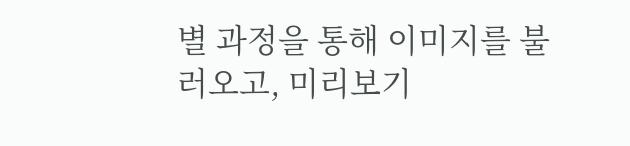별 과정을 통해 이미지를 불러오고, 미리보기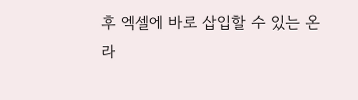후 엑셀에 바로 삽입할 수 있는 온라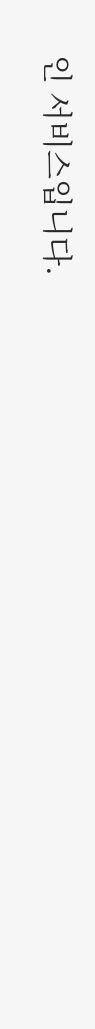인 서비스입니다.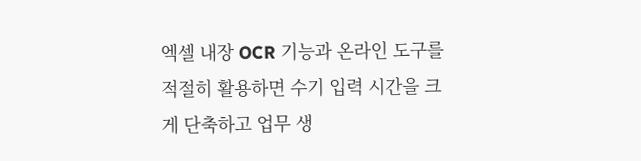엑셀 내장 OCR 기능과 온라인 도구를 적절히 활용하면 수기 입력 시간을 크게 단축하고 업무 생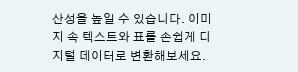산성을 높일 수 있습니다. 이미지 속 텍스트와 표를 손쉽게 디지털 데이터로 변환해보세요.